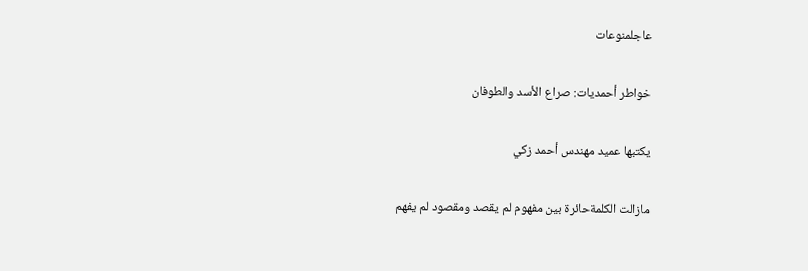عاجلمنوعات

خواطر أحمديات: صراع الأسد والطوفان

يكتبها عميد مهندس أحمد زكي

مازالت الكلمةحائرة بين مفهوم لم يقصد ومقصود لم يفهم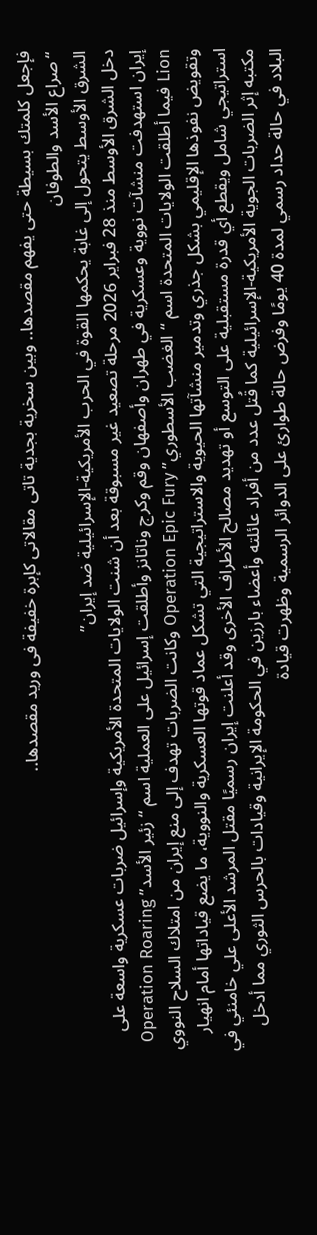فإجعل كلمتك بسيطة حتى يفهم مقصدها.. وبين سخرية بجدية تاتى مقالاتى كإبرة خفيفة فى وريد مقصدها..
“صراع الأسد والطوفان
الشرق الأوسط يتحول إلى غابة يحكمها القوة في الحرب الأمريكية‑الإسرائيلية ضد إيران”
دخل الشرق الأوسط منذ 28 فبراير 2026 مرحلة تصعيد غير مسبوقة بعد أن شنت الولايات المتحدة الأمريكية وإسرائيل ضربات عسكرية واسعة على إيران استهدفت منشآت نووية وعسكرية في طهران وأصفهان وقم وكرج وناتانز وأطلقت إسرائيل على العملية اسم “زئير الأسد” Operation Roaring Lion فيما أطلقت الولايات المتحدة اسم “الغضب الأسطوري” Operation Epic Fury وكانت الضربات تهدف إلى منع إيران من امتلاك السلاح النووي وتقويض نفوذها الإقليمي بشكل جذري وتدمير منشآتها الحيوية والاستراتيجية التي تشكل عماد قوتها العسكرية والنووية، ما يضع قياداتها أمام انهيار استراتيجي شامل ويقطع أي قدرة مستقبلية على التوسع أو تهديد مصالح الأطراف الأخرى وقد أعلنت إيران رسميًا مقتل المرشد الأعلى علي خامنئي في مكتبه إثر الضربات الجوية الأمريكية‑الإسرائيلية كما قُتل عدد من أفراد عائلته وأعضاء بارزين في الحكومة الإيرانية وقيادات بالحرس الثوري مما أدخل البلاد في حالة حداد رسمي لمدة 40 يومًا وفرض حالة طوارئ على الدوائر الرسمية وظهرت قيادة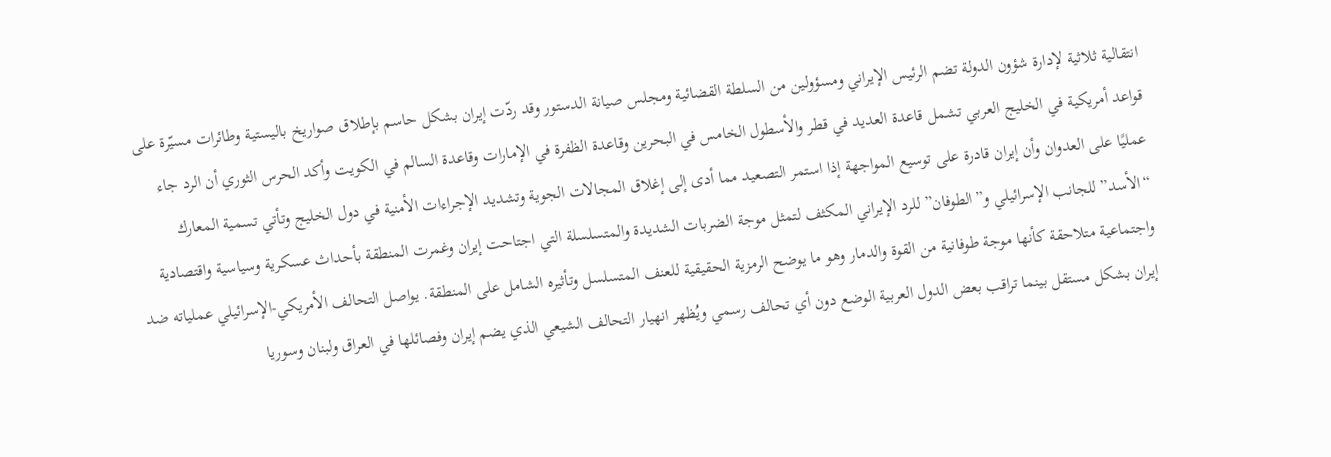انتقالية ثلاثية لإدارة شؤون الدولة تضم الرئيس الإيراني ومسؤولين من السلطة القضائية ومجلس صيانة الدستور وقد ردّت إيران بشكل حاسم بإطلاق صواريخ باليستية وطائرات مسيّرة على قواعد أمريكية في الخليج العربي تشمل قاعدة العديد في قطر والأسطول الخامس في البحرين وقاعدة الظفرة في الإمارات وقاعدة السالم في الكويت وأكد الحرس الثوري أن الرد جاء عمليًا على العدوان وأن إيران قادرة على توسيع المواجهة إذا استمر التصعيد مما أدى إلى إغلاق المجالات الجوية وتشديد الإجراءات الأمنية في دول الخليج وتأتي تسمية المعارك “الأسد” للجانب الإسرائيلي و”الطوفان” للرد الإيراني المكثف لتمثل موجة الضربات الشديدة والمتسلسلة التي اجتاحت إيران وغمرت المنطقة بأحداث عسكرية وسياسية واقتصادية واجتماعية متلاحقة كأنها موجة طوفانية من القوة والدمار وهو ما يوضح الرمزية الحقيقية للعنف المتسلسل وتأثيره الشامل على المنطقة. يواصل التحالف الأمريكي‑الإسرائيلي عملياته ضد إيران بشكل مستقل بينما تراقب بعض الدول العربية الوضع دون أي تحالف رسمي ويُظهر انهيار التحالف الشيعي الذي يضم إيران وفصائلها في العراق ولبنان وسوريا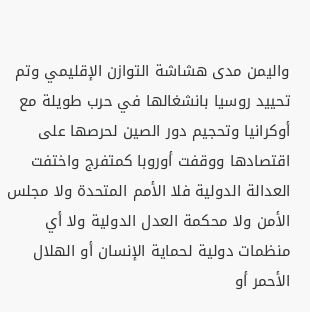واليمن مدى هشاشة التوازن الإقليمي وتم تحييد روسيا بانشغالها في حرب طويلة مع أوكرانيا وتحجيم دور الصين لحرصها على اقتصادها ووقفت أوروبا كمتفرج واختفت العدالة الدولية فلا الأمم المتحدة ولا مجلس الأمن ولا محكمة العدل الدولية ولا أي منظمات دولية لحماية الإنسان أو الهلال الأحمر أو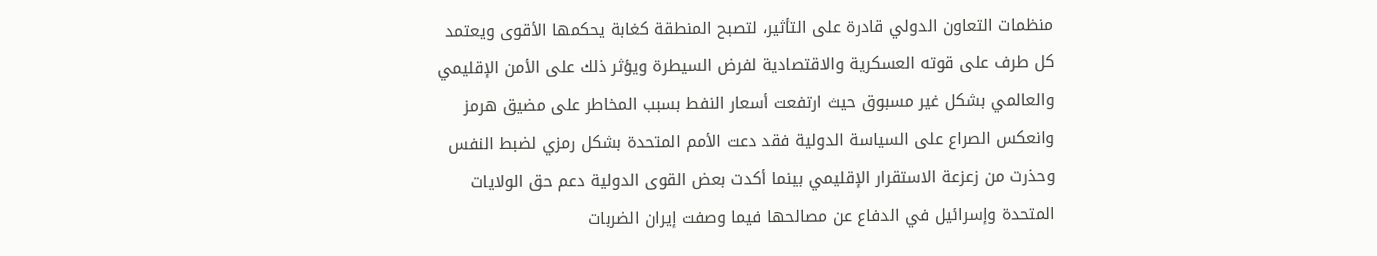منظمات التعاون الدولي قادرة على التأثير، لتصبح المنطقة كغابة يحكمها الأقوى ويعتمد كل طرف على قوته العسكرية والاقتصادية لفرض السيطرة ويؤثر ذلك على الأمن الإقليمي والعالمي بشكل غير مسبوق حيث ارتفعت أسعار النفط بسبب المخاطر على مضيق هرمز وانعكس الصراع على السياسة الدولية فقد دعت الأمم المتحدة بشكل رمزي لضبط النفس وحذرت من زعزعة الاستقرار الإقليمي بينما أكدت بعض القوى الدولية دعم حق الولايات المتحدة وإسرائيل في الدفاع عن مصالحها فيما وصفت إيران الضربات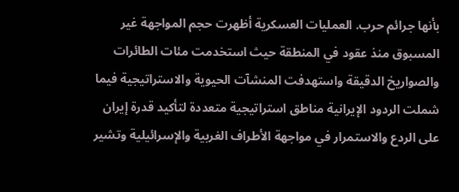بأنها جرائم حرب. العمليات العسكرية أظهرت حجم المواجهة غير المسبوق منذ عقود في المنطقة حيث استخدمت مئات الطائرات والصواريخ الدقيقة واستهدفت المنشآت الحيوية والاستراتيجية فيما شملت الردود الإيرانية مناطق استراتيجية متعددة لتأكيد قدرة إيران على الردع والاستمرار في مواجهة الأطراف الغربية والإسرائيلية وتشير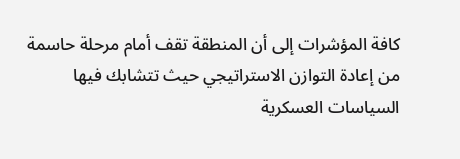كافة المؤشرات إلى أن المنطقة تقف أمام مرحلة حاسمة من إعادة التوازن الاستراتيجي حيث تتشابك فيها السياسات العسكرية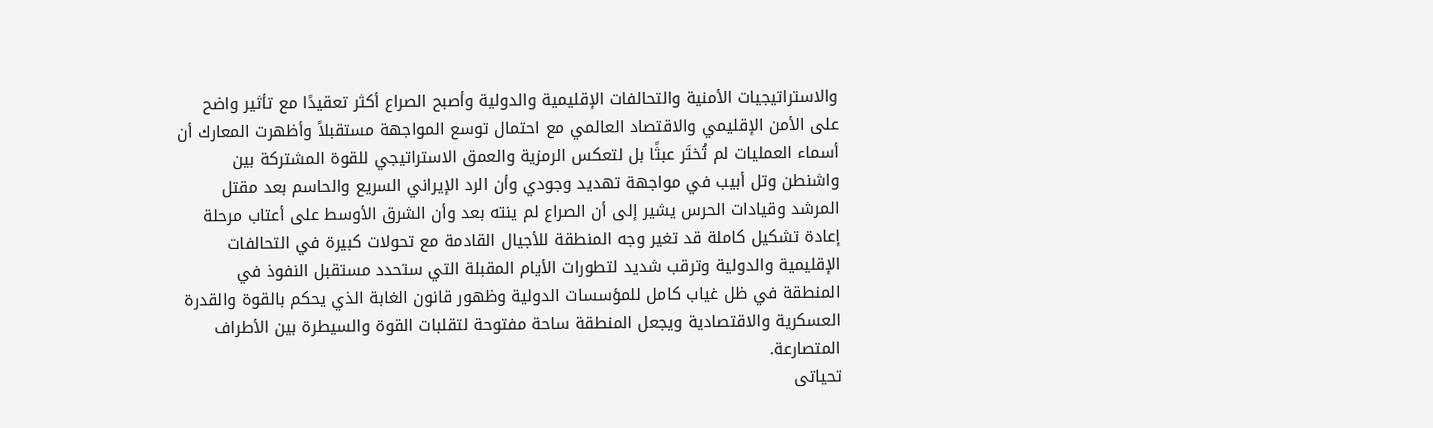والاستراتيجيات الأمنية والتحالفات الإقليمية والدولية وأصبح الصراع أكثر تعقيدًا مع تأثير واضح على الأمن الإقليمي والاقتصاد العالمي مع احتمال توسع المواجهة مستقبلاً وأظهرت المعارك أن أسماء العمليات لم تُختَر عبثًا بل لتعكس الرمزية والعمق الاستراتيجي للقوة المشتركة بين واشنطن وتل أبيب في مواجهة تهديد وجودي وأن الرد الإيراني السريع والحاسم بعد مقتل المرشد وقيادات الحرس يشير إلى أن الصراع لم ينته بعد وأن الشرق الأوسط على أعتاب مرحلة إعادة تشكيل كاملة قد تغير وجه المنطقة للأجيال القادمة مع تحولات كبيرة في التحالفات الإقليمية والدولية وترقب شديد لتطورات الأيام المقبلة التي ستحدد مستقبل النفوذ في المنطقة في ظل غياب كامل للمؤسسات الدولية وظهور قانون الغابة الذي يحكم بالقوة والقدرة العسكرية والاقتصادية ويجعل المنطقة ساحة مفتوحة لتقلبات القوة والسيطرة بين الأطراف المتصارعة.
تحياتى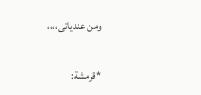ومن عندياتى،،،،

*قرمشة: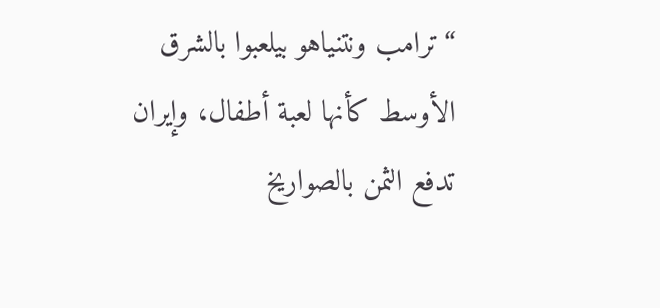“ترامب ونتنياهو بيلعبوا بالشرق الأوسط كأنها لعبة أطفال، وإيران تدفع الثمن بالصواريخ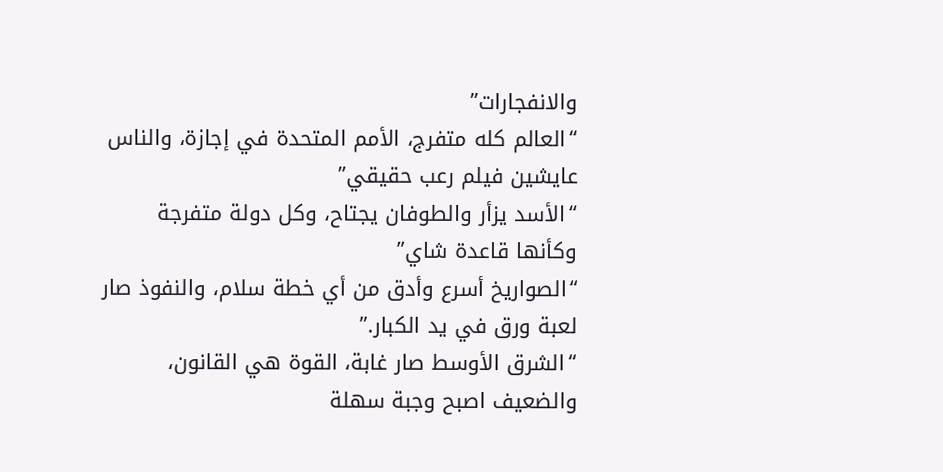والانفجارات”
“العالم كله متفرج، الأمم المتحدة في إجازة، والناس عايشين فيلم رعب حقيقي”
“الأسد يزأر والطوفان يجتاح، وكل دولة متفرجة وكأنها قاعدة شاي”
“الصواريخ أسرع وأدق من أي خطة سلام، والنفوذ صار لعبة ورق في يد الكبار.”
“الشرق الأوسط صار غابة، القوة هي القانون، والضعيف اصبح وجبة سهلة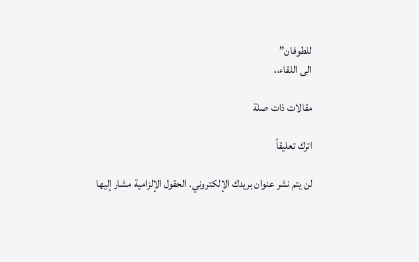للطوفان”
الى اللقاء،،

مقالات ذات صلة

اترك تعليقاً

لن يتم نشر عنوان بريدك الإلكتروني. الحقول الإلزامية مشار إليها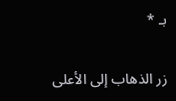بـ *

زر الذهاب إلى الأعلى